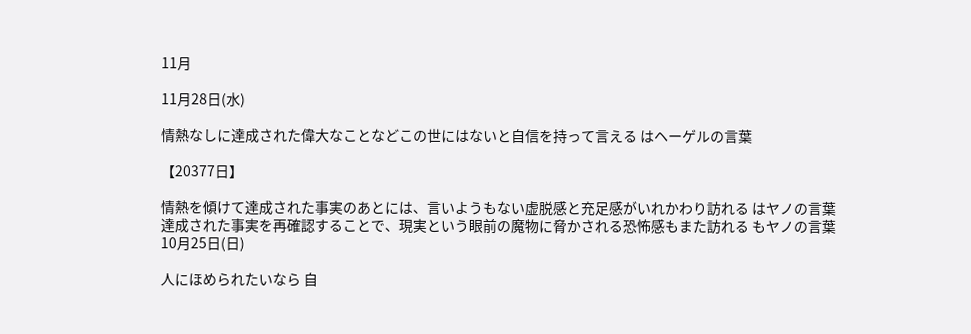11月

11月28日(水)

情熱なしに達成された偉大なことなどこの世にはないと自信を持って言える はヘーゲルの言葉

【20377日】

情熱を傾けて達成された事実のあとには、言いようもない虚脱感と充足感がいれかわり訪れる はヤノの言葉
達成された事実を再確認することで、現実という眼前の魔物に脅かされる恐怖感もまた訪れる もヤノの言葉
10月25日(日)

人にほめられたいなら 自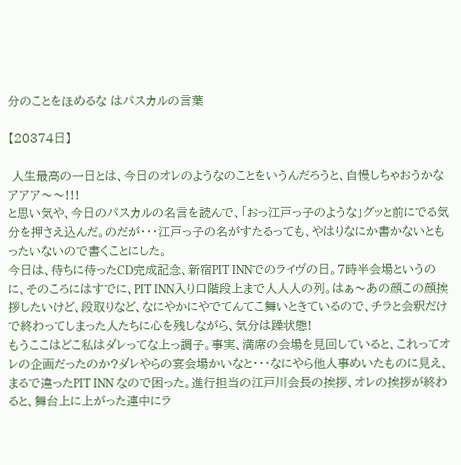分のことをほめるな はパスカルの言葉

【20374日】

 人生最高の一日とは、今日のオレのようなのことをいうんだろうと、自慢しちゃおうかなアアア〜〜!!!
と思い気や、今日のパスカルの名言を読んで、「おっ江戸っ子のような」グッと前にでる気分を押さえ込んだ。のだが・・・江戸っ子の名がすたるっても、やはりなにか書かないともったいないので書くことにした。
今日は、待ちに待ったCD完成記念、新宿PIT INNでのライヴの日。7時半会場というのに、そのころにはすでに、PIT INN入り口階段上まで人人人の列。はぁ〜あの顔この顔挨拶したいけど、段取りなど、なにやかにやでてんてこ舞いときているので、チラと会釈だけで終わってしまった人たちに心を残しながら、気分は躁状態!
もうここはどこ私はダレってな上っ調子。事実、満席の会場を見回していると、これってオレの企画だったのか?ダレやらの宴会場かいなと・・・なにやら他人事めいたものに見え、まるで違ったPIT INN なので困った。進行担当の江戸川会長の挨拶、オレの挨拶が終わると、舞台上に上がった連中にラ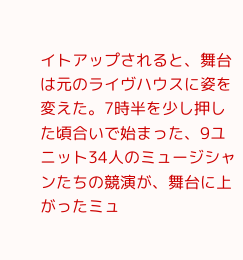イトアップされると、舞台は元のライヴハウスに姿を変えた。7時半を少し押した頃合いで始まった、9ユニット34人のミュージシャンたちの競演が、舞台に上がったミュ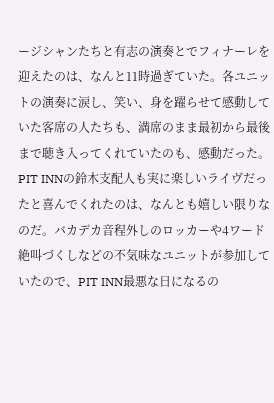ージシャンたちと有志の演奏とでフィナーレを迎えたのは、なんと11時過ぎていた。各ユニットの演奏に涙し、笑い、身を躍らせて感動していた客席の人たちも、満席のまま最初から最後まで聴き入ってくれていたのも、感動だった。PIT INNの鈴木支配人も実に楽しいライヴだったと喜んでくれたのは、なんとも嬉しい限りなのだ。バカデカ音程外しのロッカーや4ワード絶叫づくしなどの不気味なユニットが参加していたので、PIT INN最悪な日になるの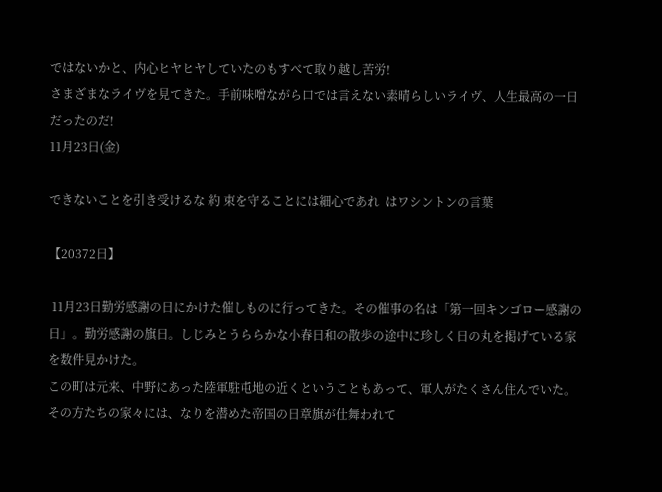ではないかと、内心ヒヤヒヤしていたのもすべて取り越し苦労!
さまざまなライヴを見てきた。手前味噌ながら口では言えない素晴らしいライヴ、人生最高の一日だったのだ!
11月23日(金)

できないことを引き受けるな 約 束を守ることには細心であれ  はワシントンの言葉

【20372日】

 11月23日勤労感謝の日にかけた催しものに行ってきた。その催事の名は「第一回キンゴロー感謝の日」。勤労感謝の旗日。しじみとうららかな小春日和の散歩の途中に珍しく日の丸を掲げている家を数件見かけた。
この町は元来、中野にあった陸軍駐屯地の近くということもあって、軍人がたくさん住んでいた。その方たちの家々には、なりを潜めた帝国の日章旗が仕舞われて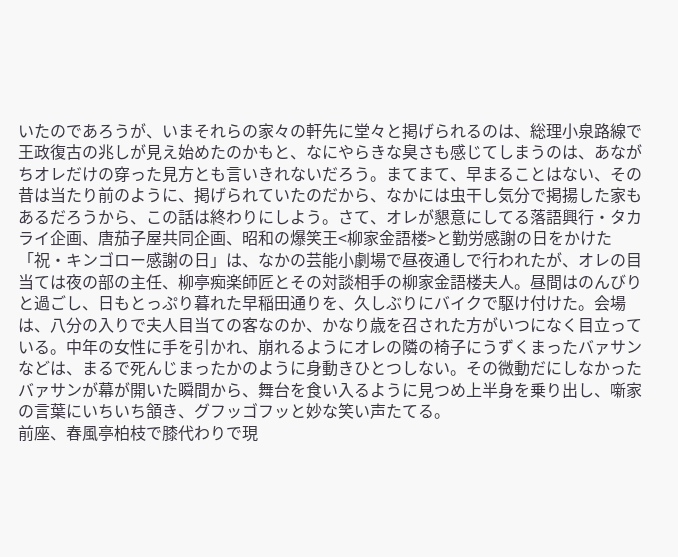いたのであろうが、いまそれらの家々の軒先に堂々と掲げられるのは、総理小泉路線で王政復古の兆しが見え始めたのかもと、なにやらきな臭さも感じてしまうのは、あながちオレだけの穿った見方とも言いきれないだろう。まてまて、早まることはない、その昔は当たり前のように、掲げられていたのだから、なかには虫干し気分で掲揚した家もあるだろうから、この話は終わりにしよう。さて、オレが懇意にしてる落語興行・タカライ企画、唐茄子屋共同企画、昭和の爆笑王<柳家金語楼>と勤労感謝の日をかけた「祝・キンゴロー感謝の日」は、なかの芸能小劇場で昼夜通しで行われたが、オレの目当ては夜の部の主任、柳亭痴楽師匠とその対談相手の柳家金語楼夫人。昼間はのんびりと過ごし、日もとっぷり暮れた早稲田通りを、久しぶりにバイクで駆け付けた。会場は、八分の入りで夫人目当ての客なのか、かなり歳を召された方がいつになく目立っている。中年の女性に手を引かれ、崩れるようにオレの隣の椅子にうずくまったバァサンなどは、まるで死んじまったかのように身動きひとつしない。その微動だにしなかったバァサンが幕が開いた瞬間から、舞台を食い入るように見つめ上半身を乗り出し、噺家の言葉にいちいち頷き、グフッゴフッと妙な笑い声たてる。
前座、春風亭柏枝で膝代わりで現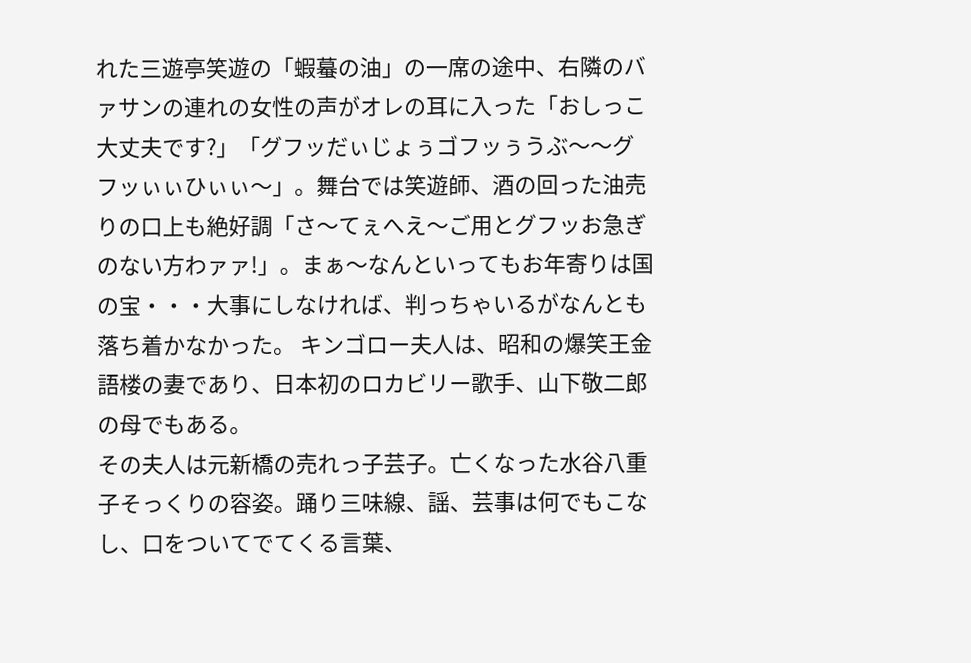れた三遊亭笑遊の「蝦蟇の油」の一席の途中、右隣のバァサンの連れの女性の声がオレの耳に入った「おしっこ大丈夫です?」「グフッだぃじょぅゴフッぅうぶ〜〜グフッぃぃひぃぃ〜」。舞台では笑遊師、酒の回った油売りの口上も絶好調「さ〜てぇへえ〜ご用とグフッお急ぎのない方わァァ!」。まぁ〜なんといってもお年寄りは国の宝・・・大事にしなければ、判っちゃいるがなんとも落ち着かなかった。 キンゴロー夫人は、昭和の爆笑王金語楼の妻であり、日本初のロカビリー歌手、山下敬二郎の母でもある。
その夫人は元新橋の売れっ子芸子。亡くなった水谷八重子そっくりの容姿。踊り三味線、謡、芸事は何でもこなし、口をついてでてくる言葉、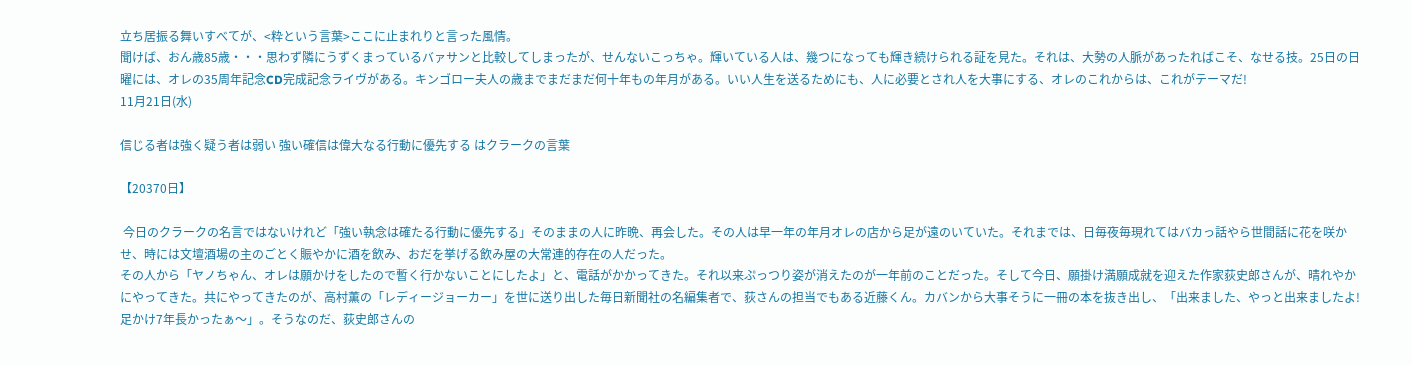立ち居振る舞いすべてが、<粋という言葉>ここに止まれりと言った風情。
聞けば、おん歳85歳・・・思わず隣にうずくまっているバァサンと比較してしまったが、せんないこっちゃ。輝いている人は、幾つになっても輝き続けられる証を見た。それは、大勢の人脈があったればこそ、なせる技。25日の日曜には、オレの35周年記念CD完成記念ライヴがある。キンゴロー夫人の歳までまだまだ何十年もの年月がある。いい人生を送るためにも、人に必要とされ人を大事にする、オレのこれからは、これがテーマだ!
11月21日(水)

信じる者は強く疑う者は弱い 強い確信は偉大なる行動に優先する はクラークの言葉

【20370日】

 今日のクラークの名言ではないけれど「強い執念は確たる行動に優先する」そのままの人に昨晩、再会した。その人は早一年の年月オレの店から足が遠のいていた。それまでは、日毎夜毎現れてはバカっ話やら世間話に花を咲かせ、時には文壇酒場の主のごとく賑やかに酒を飲み、おだを挙げる飲み屋の大常連的存在の人だった。
その人から「ヤノちゃん、オレは願かけをしたので暫く行かないことにしたよ」と、電話がかかってきた。それ以来ぷっつり姿が消えたのが一年前のことだった。そして今日、願掛け満願成就を迎えた作家荻史郎さんが、晴れやかにやってきた。共にやってきたのが、高村薫の「レディージョーカー」を世に送り出した毎日新聞社の名編集者で、荻さんの担当でもある近藤くん。カバンから大事そうに一冊の本を抜き出し、「出来ました、やっと出来ましたよ!足かけ7年長かったぁ〜」。そうなのだ、荻史郎さんの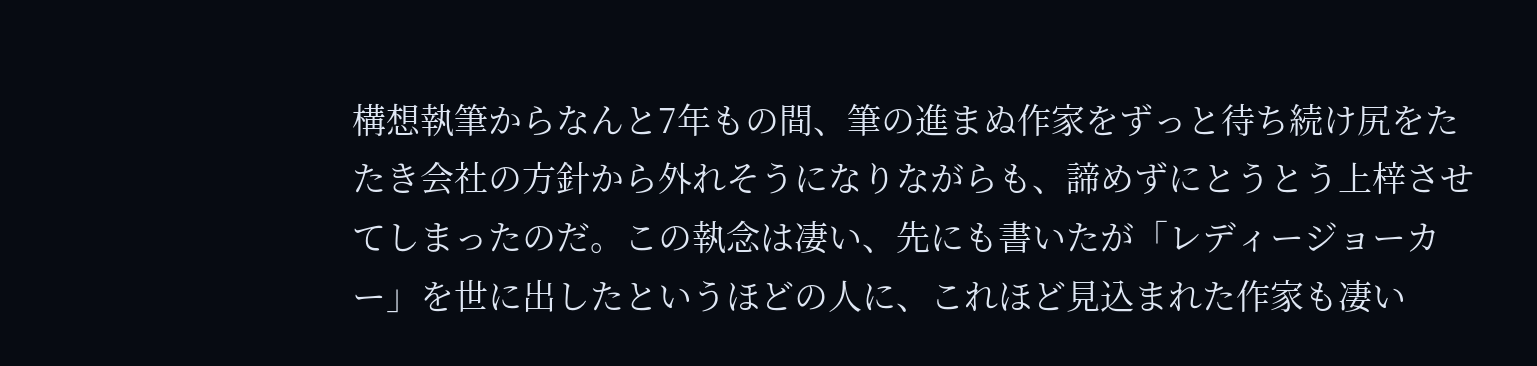構想執筆からなんと7年もの間、筆の進まぬ作家をずっと待ち続け尻をたたき会社の方針から外れそうになりながらも、諦めずにとうとう上梓させてしまったのだ。この執念は凄い、先にも書いたが「レディージョーカー」を世に出したというほどの人に、これほど見込まれた作家も凄い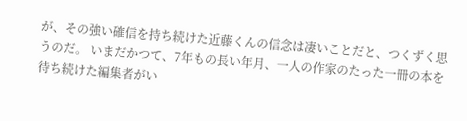が、その強い確信を持ち続けた近藤くんの信念は凄いことだと、つくずく思うのだ。 いまだかつて、7年もの長い年月、一人の作家のたった一冊の本を待ち続けた編集者がい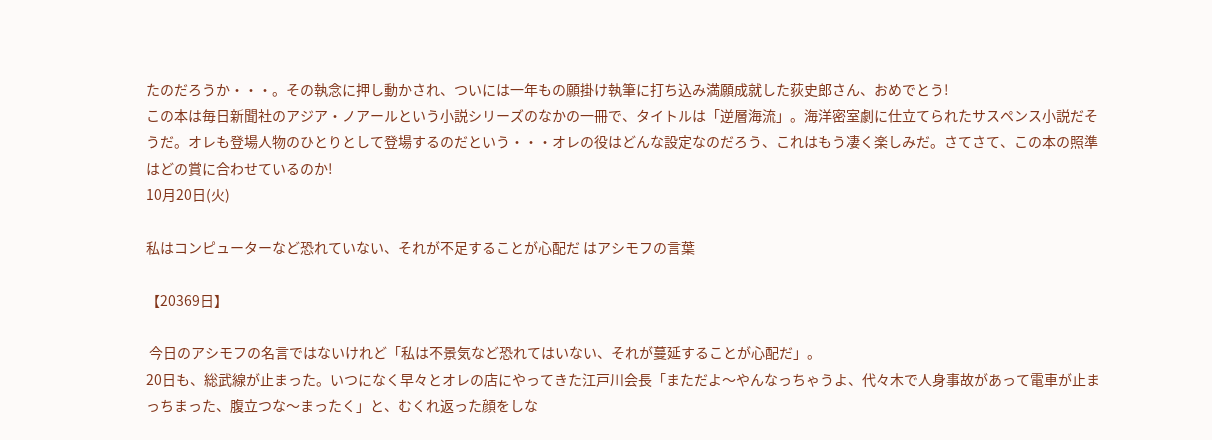たのだろうか・・・。その執念に押し動かされ、ついには一年もの願掛け執筆に打ち込み満願成就した荻史郎さん、おめでとう!
この本は毎日新聞社のアジア・ノアールという小説シリーズのなかの一冊で、タイトルは「逆層海流」。海洋密室劇に仕立てられたサスペンス小説だそうだ。オレも登場人物のひとりとして登場するのだという・・・オレの役はどんな設定なのだろう、これはもう凄く楽しみだ。さてさて、この本の照準はどの賞に合わせているのか!
10月20日(火)

私はコンピューターなど恐れていない、それが不足することが心配だ はアシモフの言葉

【20369日】

 今日のアシモフの名言ではないけれど「私は不景気など恐れてはいない、それが蔓延することが心配だ」。
20日も、総武線が止まった。いつになく早々とオレの店にやってきた江戸川会長「まただよ〜やんなっちゃうよ、代々木で人身事故があって電車が止まっちまった、腹立つな〜まったく」と、むくれ返った顔をしな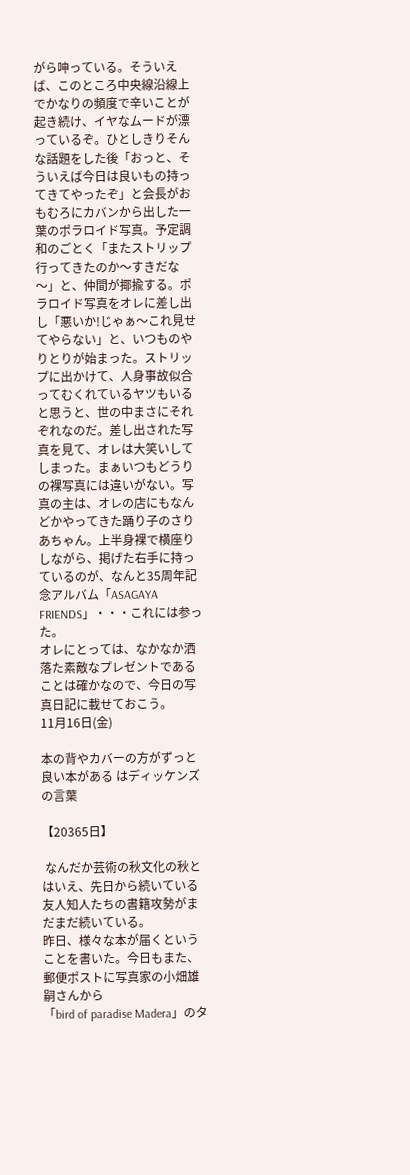がら呻っている。そういえば、このところ中央線沿線上でかなりの頻度で辛いことが起き続け、イヤなムードが漂っているぞ。ひとしきりそんな話題をした後「おっと、そういえば今日は良いもの持ってきてやったぞ」と会長がおもむろにカバンから出した一葉のポラロイド写真。予定調和のごとく「またストリップ行ってきたのか〜すきだな〜」と、仲間が揶揄する。ポラロイド写真をオレに差し出し「悪いか!じゃぁ〜これ見せてやらない」と、いつものやりとりが始まった。ストリップに出かけて、人身事故似合ってむくれているヤツもいると思うと、世の中まさにそれぞれなのだ。差し出された写真を見て、オレは大笑いしてしまった。まぁいつもどうりの裸写真には違いがない。写真の主は、オレの店にもなんどかやってきた踊り子のさりあちゃん。上半身裸で横座りしながら、掲げた右手に持っているのが、なんと35周年記念アルバム「ASAGAYA FRIENDS」・・・これには参った。
オレにとっては、なかなか洒落た素敵なプレゼントであることは確かなので、今日の写真日記に載せておこう。
11月16日(金)

本の背やカバーの方がずっと良い本がある はディッケンズの言葉

【20365日】

 なんだか芸術の秋文化の秋とはいえ、先日から続いている友人知人たちの書籍攻勢がまだまだ続いている。
昨日、様々な本が届くということを書いた。今日もまた、郵便ポストに写真家の小畑雄嗣さんから
「bird of paradise Madera」のタ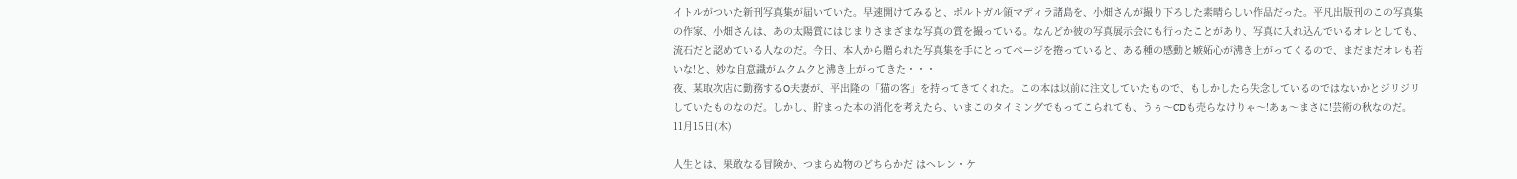イトルがついた新刊写真集が届いていた。早速開けてみると、ポルトガル領マディラ諸島を、小畑さんが撮り下ろした素晴らしい作品だった。平凡出版刊のこの写真集の作家、小畑さんは、あの太陽賞にはじまりさまざまな写真の賞を撮っている。なんどか彼の写真展示会にも行ったことがあり、写真に入れ込んでいるオレとしても、流石だと認めている人なのだ。今日、本人から贈られた写真集を手にとってページを捲っていると、ある種の感動と嫉妬心が沸き上がってくるので、まだまだオレも若いな!と、妙な自意識がムクムクと沸き上がってきた・・・
夜、某取次店に勤務するO夫妻が、平出隆の「猫の客」を持ってきてくれた。この本は以前に注文していたもので、もしかしたら失念しているのではないかとジリジリしていたものなのだ。しかし、貯まった本の消化を考えたら、いまこのタイミングでもってこられても、うぅ〜CDも売らなけりゃ〜!あぁ〜まさに!芸術の秋なのだ。
11月15日(木)

人生とは、果敢なる冒険か、つまらぬ物のどちらかだ はヘレン・ケ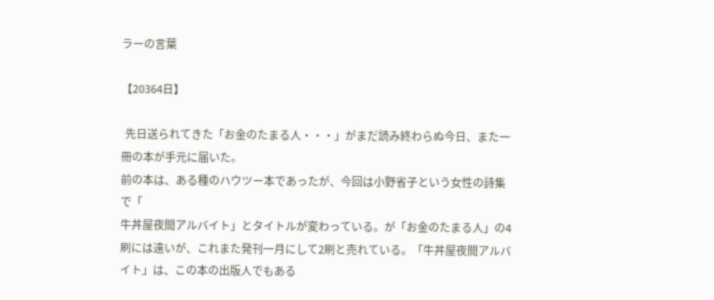ラーの言葉

【20364日】

  先日送られてきた「お金のたまる人・・・」がまだ読み終わらぬ今日、また一冊の本が手元に届いた。
前の本は、ある種のハウツー本であったが、今回は小野省子という女性の詩集で「
牛丼屋夜間アルバイト」とタイトルが変わっている。が「お金のたまる人」の4刷には遠いが、これまた発刊一月にして2刷と売れている。「牛丼屋夜間アルバイト」は、この本の出版人でもある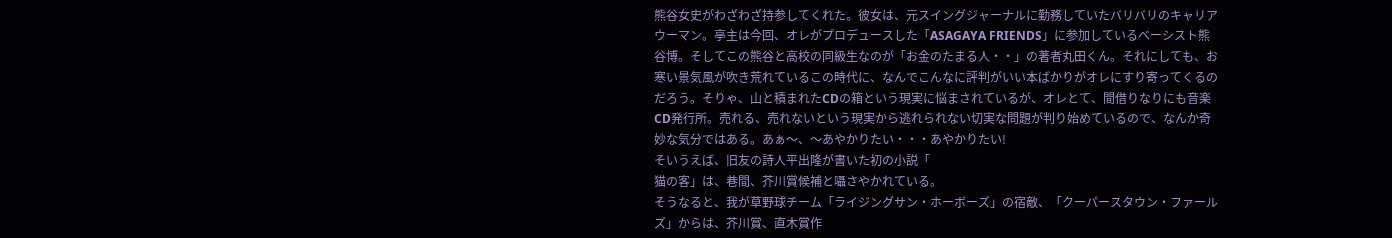熊谷女史がわざわざ持参してくれた。彼女は、元スイングジャーナルに勤務していたバリバリのキャリアウーマン。亭主は今回、オレがプロデュースした「ASAGAYA FRIENDS」に参加しているベーシスト熊谷博。そしてこの熊谷と高校の同級生なのが「お金のたまる人・・」の著者丸田くん。それにしても、お寒い景気風が吹き荒れているこの時代に、なんでこんなに評判がいい本ばかりがオレにすり寄ってくるのだろう。そりゃ、山と積まれたCDの箱という現実に悩まされているが、オレとて、間借りなりにも音楽CD発行所。売れる、売れないという現実から逃れられない切実な問題が判り始めているので、なんか奇妙な気分ではある。あぁ〜、〜あやかりたい・・・あやかりたい!
そいうえば、旧友の詩人平出隆が書いた初の小説「
猫の客」は、巷間、芥川賞候補と囁さやかれている。
そうなると、我が草野球チーム「ライジングサン・ホーボーズ」の宿敵、「クーパースタウン・ファールズ」からは、芥川賞、直木賞作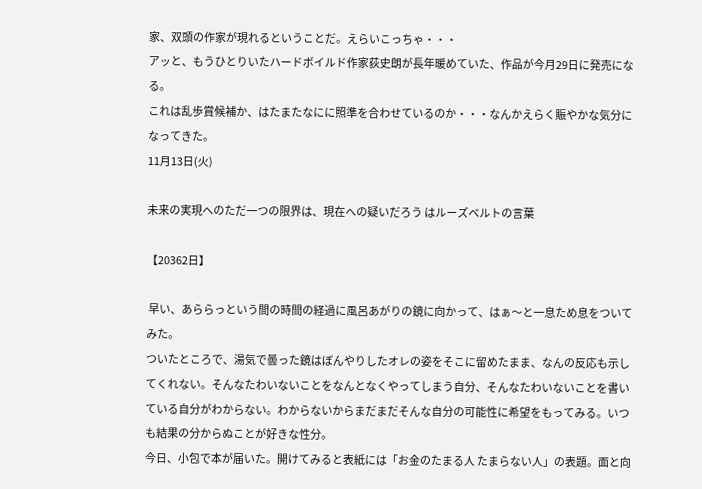家、双頭の作家が現れるということだ。えらいこっちゃ・・・
アッと、もうひとりいたハードボイルド作家荻史朗が長年暖めていた、作品が今月29日に発売になる。
これは乱歩賞候補か、はたまたなにに照準を合わせているのか・・・なんかえらく賑やかな気分になってきた。
11月13日(火)

未来の実現へのただ一つの限界は、現在への疑いだろう はルーズベルトの言葉

【20362日】

 早い、あららっという間の時間の経過に風呂あがりの鏡に向かって、はぁ〜と一息ため息をついてみた。
ついたところで、湯気で曇った鏡はぼんやりしたオレの姿をそこに留めたまま、なんの反応も示してくれない。そんなたわいないことをなんとなくやってしまう自分、そんなたわいないことを書いている自分がわからない。わからないからまだまだそんな自分の可能性に希望をもってみる。いつも結果の分からぬことが好きな性分。
今日、小包で本が届いた。開けてみると表紙には「お金のたまる人 たまらない人」の表題。面と向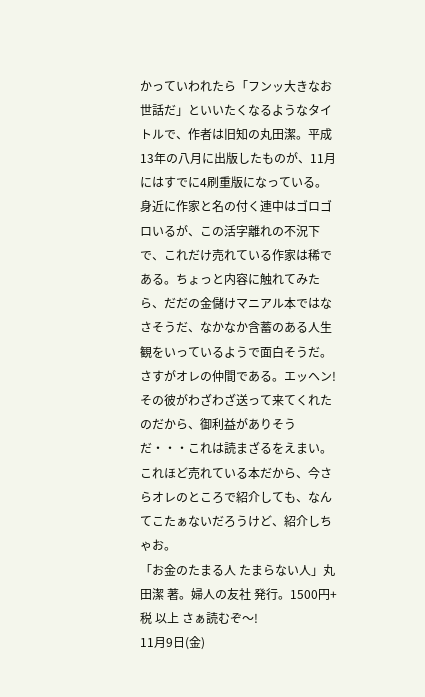かっていわれたら「フンッ大きなお世話だ」といいたくなるようなタイトルで、作者は旧知の丸田潔。平成13年の八月に出版したものが、11月にはすでに4刷重版になっている。身近に作家と名の付く連中はゴロゴロいるが、この活字離れの不況下で、これだけ売れている作家は稀である。ちょっと内容に触れてみたら、だだの金儲けマニアル本ではなさそうだ、なかなか含蓄のある人生観をいっているようで面白そうだ。さすがオレの仲間である。エッヘン!
その彼がわざわざ送って来てくれたのだから、御利益がありそうだ・・・これは読まざるをえまい。
これほど売れている本だから、今さらオレのところで紹介しても、なんてこたぁないだろうけど、紹介しちゃお。
「お金のたまる人 たまらない人」丸田潔 著。婦人の友社 発行。1500円+税 以上 さぁ読むぞ〜!
11月9日(金)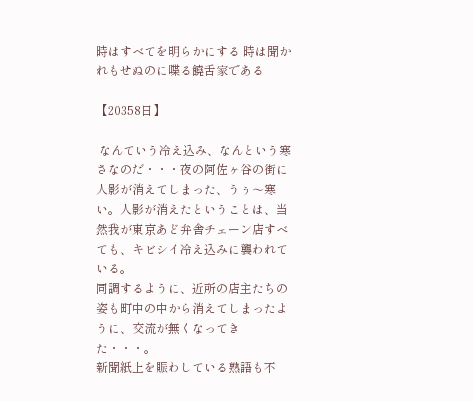時はすべてを明らかにする 時は聞かれもせぬのに喋る饒舌家である

【20358日】

 なんていう冷え込み、なんという寒さなのだ・・・夜の阿佐ヶ谷の街に人影が消えてしまった、うぅ〜寒い。人影が消えたということは、当然我が東京あど弁舎チェーン店すべても、キビシイ冷え込みに襲われている。
同調するように、近所の店主たちの姿も町中の中から消えてしまったように、交流が無くなってきた・・・。
新聞紙上を賑わしている熟語も不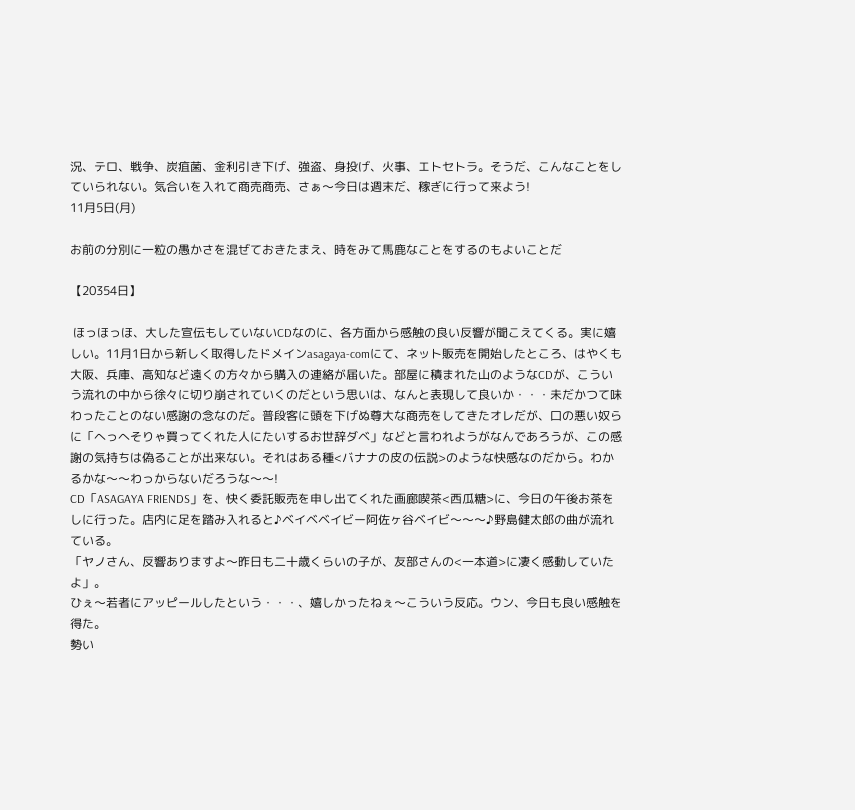況、テロ、戦争、炭疽菌、金利引き下げ、強盗、身投げ、火事、エトセトラ。そうだ、こんなことをしていられない。気合いを入れて商売商売、さぁ〜今日は週末だ、稼ぎに行って来よう!
11月5日(月)

お前の分別に一粒の愚かさを混ぜておきたまえ、時をみて馬鹿なことをするのもよいことだ

【20354日】

 ほっほっほ、大した宣伝もしていないCDなのに、各方面から感触の良い反響が聞こえてくる。実に嬉しい。11月1日から新しく取得したドメインasagaya-comにて、ネット販売を開始したところ、はやくも大阪、兵庫、高知など遠くの方々から購入の連絡が届いた。部屋に積まれた山のようなCDが、こういう流れの中から徐々に切り崩されていくのだという思いは、なんと表現して良いか・・・未だかつて味わったことのない感謝の念なのだ。普段客に頭を下げぬ尊大な商売をしてきたオレだが、口の悪い奴らに「へっへそりゃ買ってくれた人にたいするお世辞ダベ」などと言われようがなんであろうが、この感謝の気持ちは偽ることが出来ない。それはある種<バナナの皮の伝説>のような快感なのだから。わかるかな〜〜わっからないだろうな〜〜!
CD「ASAGAYA FRIENDS」を、快く委託販売を申し出てくれた画廊喫茶<西瓜糖>に、今日の午後お茶をしに行った。店内に足を踏み入れると♪ベイベベイビー阿佐ヶ谷ベイビ〜〜〜♪野島健太郎の曲が流れている。
「ヤノさん、反響ありますよ〜昨日も二十歳くらいの子が、友部さんの<一本道>に凄く感動していたよ」。
ひぇ〜若者にアッピールしたという・・・、嬉しかったねぇ〜こういう反応。ウン、今日も良い感触を得た。
勢い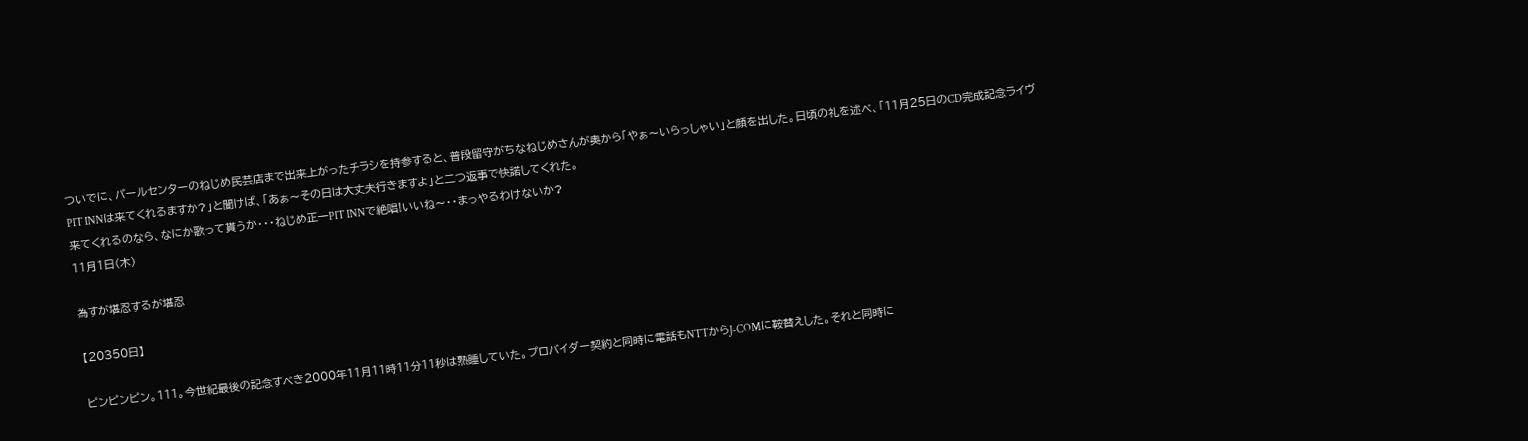ついでに、パールセンターのねじめ民芸店まで出来上がったチラシを持参すると、普段留守がちなねじめさんが奥から「やぁ〜いらっしゃい」と顔を出した。日頃の礼を述べ、「11月25日のCD完成記念ライヴPIT INNは来てくれるますか?」と聞けば、「あぁ〜その日は大丈夫行きますよ」と二つ返事で快諾してくれた。
来てくれるのなら、なにか歌って貰うか・・・ねじめ正一PIT INNで絶唱!いいね〜・・まっやるわけないか?
11月1日(木)

為すが堪忍するが堪忍

【20350日】

ピンピンピン。111。今世紀最後の記念すべき2000年11月11時11分11秒は熟睡していた。プロバイダー契約と同時に電話もNTTからJ-COMに鞍替えした。それと同時に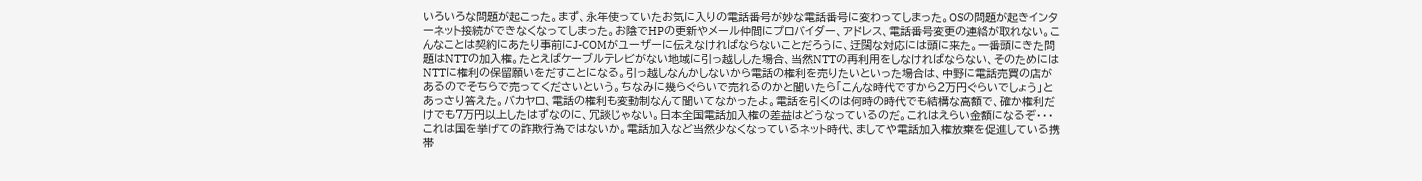いろいろな問題が起こった。まず、永年使っていたお気に入りの電話番号が妙な電話番号に変わってしまった。OSの問題が起きインターネット接続ができなくなってしまった。お陰でHPの更新やメール仲間にプロバイダー、アドレス、電話番号変更の連絡が取れない。こんなことは契約にあたり事前にJ-COMがユーザーに伝えなければならないことだろうに、迂闊な対応には頭に来た。一番頭にきた問題はNTTの加入権。たとえばケーブルテレビがない地域に引っ越しした場合、当然NTTの再利用をしなければならない、そのためにはNTTに権利の保留願いをだすことになる。引っ越しなんかしないから電話の権利を売りたいといった場合は、中野に電話売買の店があるのでそちらで売ってくださいという。ちなみに幾らぐらいで売れるのかと聞いたら「こんな時代ですから2万円ぐらいでしょう」とあっさり答えた。バカヤロ、電話の権利も変動制なんて聞いてなかったよ。電話を引くのは何時の時代でも結構な高額で、確か権利だけでも7万円以上したはずなのに、冗談じゃない。日本全国電話加入権の差益はどうなっているのだ。これはえらい金額になるぞ・・・これは国を挙げての詐欺行為ではないか。電話加入など当然少なくなっているネット時代、ましてや電話加入権放棄を促進している携帯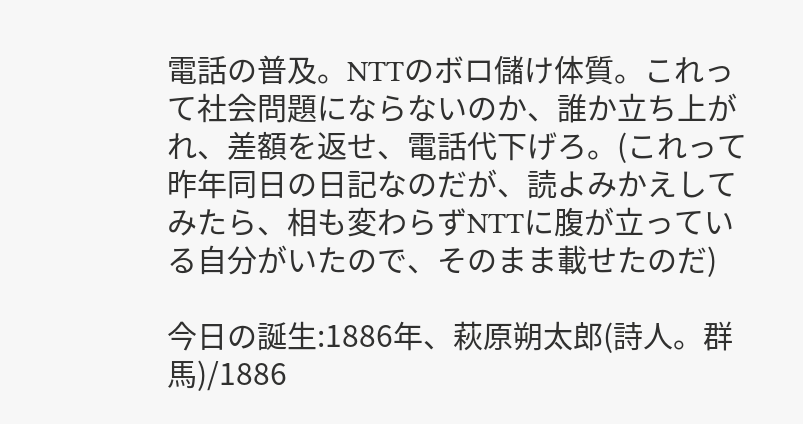電話の普及。NTTのボロ儲け体質。これって社会問題にならないのか、誰か立ち上がれ、差額を返せ、電話代下げろ。(これって昨年同日の日記なのだが、読よみかえしてみたら、相も変わらずNTTに腹が立っている自分がいたので、そのまま載せたのだ)

今日の誕生:1886年、萩原朔太郎(詩人。群馬)/1886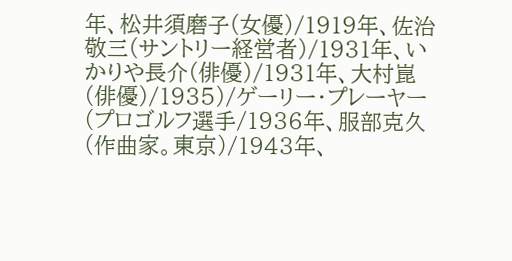年、松井須磨子(女優)/1919年、佐治敬三(サントリー経営者)/1931年、いかりや長介(俳優)/1931年、大村崑(俳優)/1935)/ゲーリー・プレーヤー(プロゴルフ選手/1936年、服部克久(作曲家。東京)/1943年、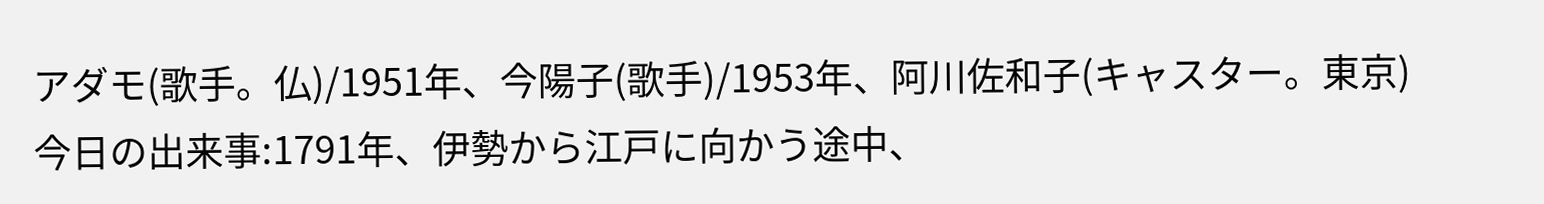アダモ(歌手。仏)/1951年、今陽子(歌手)/1953年、阿川佐和子(キャスター。東京)
今日の出来事:1791年、伊勢から江戸に向かう途中、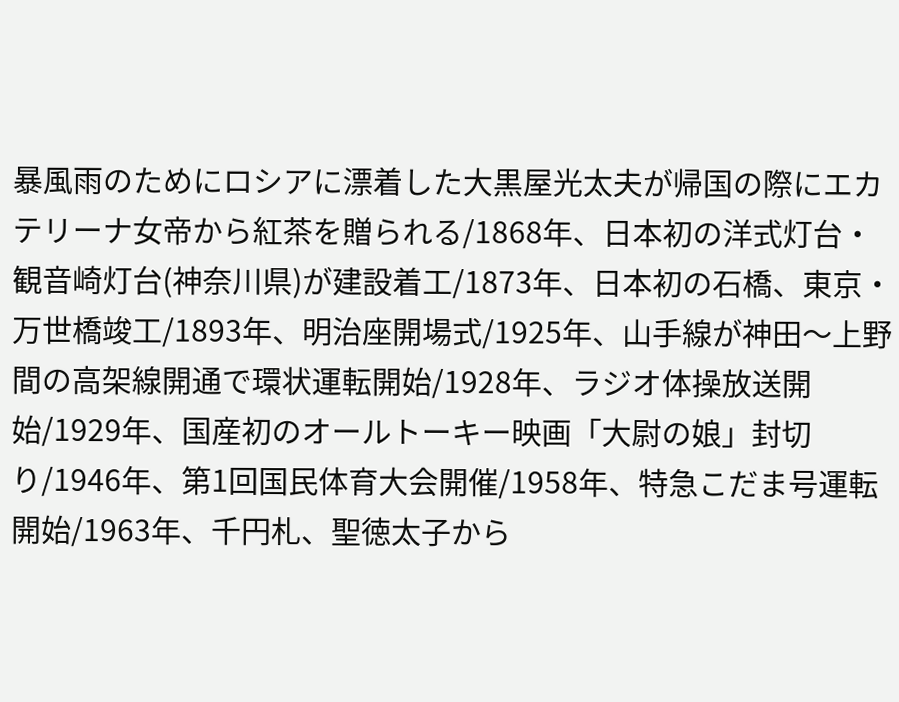暴風雨のためにロシアに漂着した大黒屋光太夫が帰国の際にエカテリーナ女帝から紅茶を贈られる/1868年、日本初の洋式灯台・観音崎灯台(神奈川県)が建設着工/1873年、日本初の石橋、東京・万世橋竣工/1893年、明治座開場式/1925年、山手線が神田〜上野間の高架線開通で環状運転開始/1928年、ラジオ体操放送開始/1929年、国産初のオールトーキー映画「大尉の娘」封切り/1946年、第1回国民体育大会開催/1958年、特急こだま号運転開始/1963年、千円札、聖徳太子から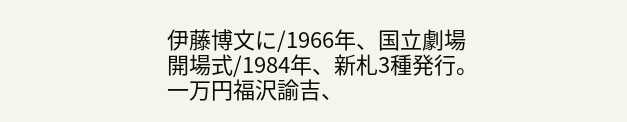伊藤博文に/1966年、国立劇場開場式/1984年、新札3種発行。一万円福沢諭吉、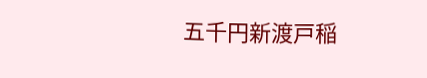五千円新渡戸稲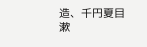造、千円夏目漱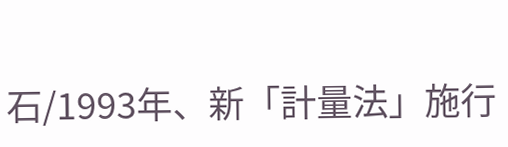石/1993年、新「計量法」施行